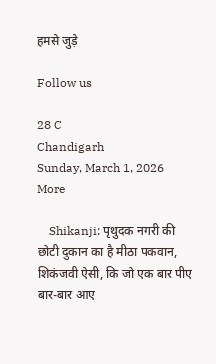हमसे जुड़े

Follow us

28 C
Chandigarh
Sunday, March 1, 2026
More

    Shikanji: पृथुदक नगरी की छोटी दुकान का है मीठा पकवान, शिकंजवी ऐसी, कि जो एक बार पीए बार-बार आए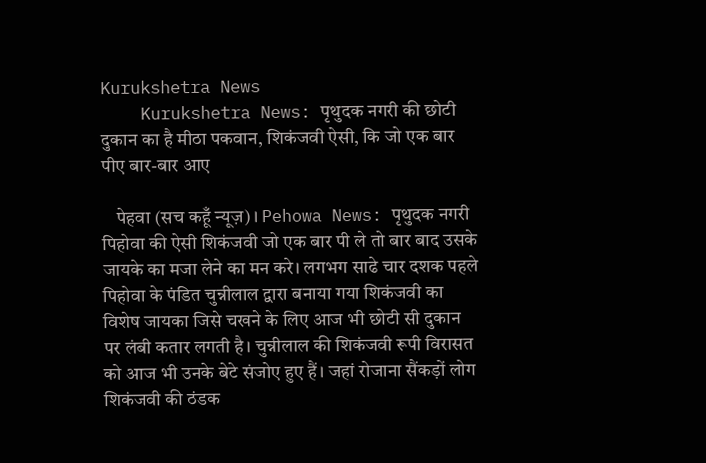Kurukshetra News
    Kurukshetra News: पृथुदक नगरी की छोटी दुकान का है मीठा पकवान, शिकंजवी ऐसी, कि जो एक बार पीए बार-बार आए

    पेहवा (सच कहूँ न्यूज़)। Pehowa News: पृथुदक नगरी पिहोवा की ऐसी शिकंजवी जो एक बार पी ले तो बार बाद उसके जायके का मजा लेने का मन करे। लगभग साढे चार दशक पहले पिहोवा के पंडित चुन्नीलाल द्वारा बनाया गया शिकंजवी का विशेष जायका जिसे चखने के लिए आज भी छोटी सी दुकान पर लंबी कतार लगती है। चुन्नीलाल की शिकंजवी रूपी विरासत को आज भी उनके बेटे संजोए हुए हैं। जहां रोजाना सैंकड़ों लोग शिकंजवी की ठंडक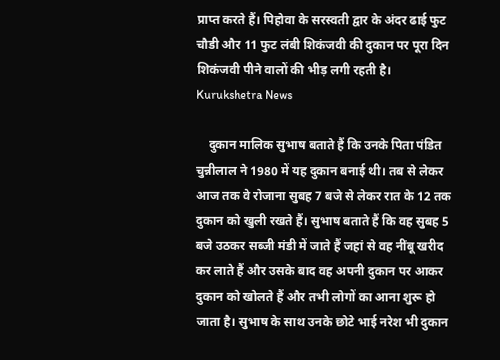प्राप्त करते हैं। पिहोवा के सरस्वती द्वार के अंदर ढाई फुट चौडी और 11 फुट लंबी शिकंजवी की दुकान पर पूरा दिन शिकंजवी पीने वालों की भीड़ लगी रहती है। Kurukshetra News

    दुकान मालिक सुभाष बताते हैं कि उनके पिता पंडित चुन्नीलाल ने 1980 में यह दुकान बनाई थी। तब से लेकर आज तक वे रोजाना सुबह 7 बजे से लेकर रात के 12 तक दुकान को खुली रखते हैं। सुभाष बताते हैं कि वह सुबह 5 बजे उठकर सब्जी मंडी में जाते हैं जहां से वह नींबू खरीद कर लाते हैं और उसके बाद वह अपनी दुकान पर आकर दुकान को खोलते हैं और तभी लोगों का आना शुरू हो जाता है। सुभाष के साथ उनके छोटे भाई नरेश भी दुकान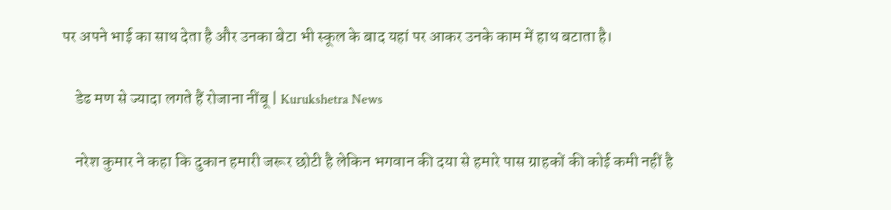पर अपने भाई का साथ देता है और उनका बेटा भी स्कूल के बाद यहां पर आकर उनके काम में हाथ बटाता है।

    डेढ मण से ज्यादा लगते हैं रोजाना नींबू | Kurukshetra News

    नरेश कुमार ने कहा कि दुकान हमारी जरूर छोटी है लेकिन भगवान की दया से हमारे पास ग्राहकों की कोई कमी नहीं है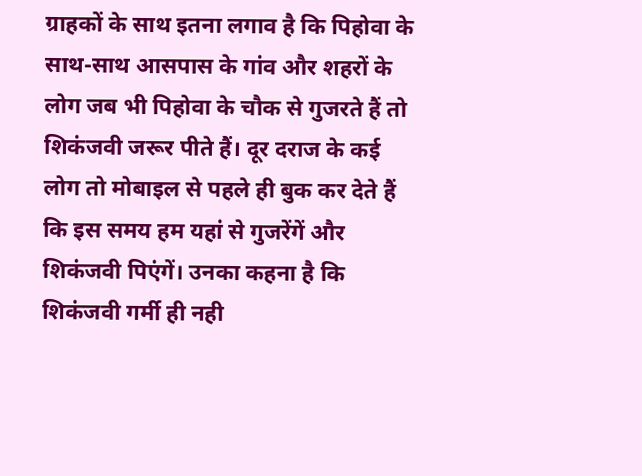ग्राहकों के साथ इतना लगाव है कि पिहोवा के साथ-साथ आसपास के गांव और शहरों के लोग जब भी पिहोवा के चौक से गुजरते हैं तो शिकंजवी जरूर पीते हैं। दूर दराज के कई लोग तो मोबाइल से पहले ही बुक कर देते हैं कि इस समय हम यहां से गुजरेंगें और शिकंजवी पिएंगें। उनका कहना है कि शिकंजवी गर्मी ही नही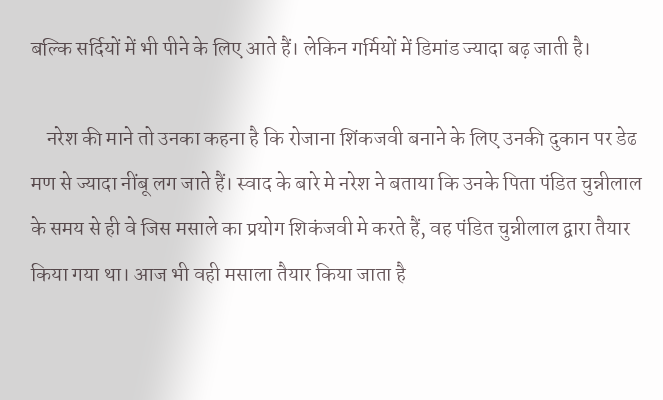बल्कि सर्दियों में भी पीने के लिए आते हैं। लेकिन गर्मियों में डिमांड ज्यादा बढ़ जाती है।

    नरेश की माने तो उनका कहना है कि रोजाना शिंकजवी बनाने के लिए उनकी दुकान पर डेढ मण से ज्यादा नींबू लग जाते हैं। स्वाद के बारे मे नरेश ने बताया कि उनके पिता पंडित चुन्नीलाल के समय से ही वे जिस मसाले का प्रयोग शिकंजवी मे करते हैं, वह पंडित चुन्नीलाल द्वारा तैयार किया गया था। आज भी वही मसाला तैयार किया जाता है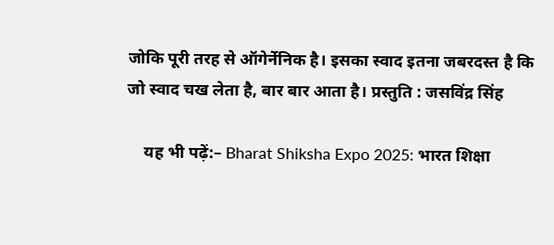जोकि पूरी तरह से ऑगेर्नेनिक है। इसका स्वाद इतना जबरदस्त है कि जो स्वाद चख लेता है, बार बार आता है। प्रस्तुति : जसविंद्र सिंह

    यह भी पढ़ें:– Bharat Shiksha Expo 2025: भारत शिक्षा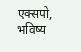एक्सपो, भविष्य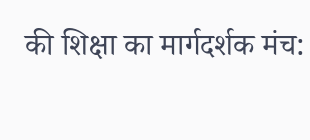की शिक्षा का मार्गदर्शक मंच: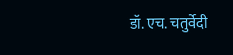डॉ. एच. चतुर्वेदी